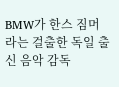BMW가 한스 짐머라는 걸출한 독일 출신 음악 감독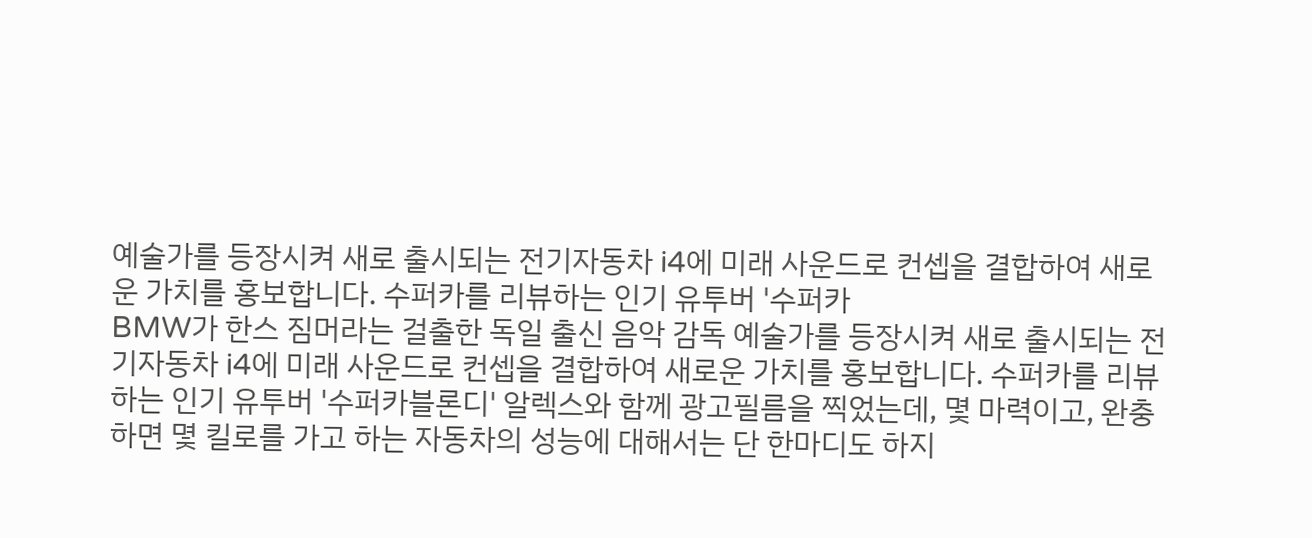예술가를 등장시켜 새로 출시되는 전기자동차 i4에 미래 사운드로 컨셉을 결합하여 새로운 가치를 홍보합니다. 수퍼카를 리뷰하는 인기 유투버 '수퍼카
BMW가 한스 짐머라는 걸출한 독일 출신 음악 감독 예술가를 등장시켜 새로 출시되는 전기자동차 i4에 미래 사운드로 컨셉을 결합하여 새로운 가치를 홍보합니다. 수퍼카를 리뷰하는 인기 유투버 '수퍼카블론디' 알렉스와 함께 광고필름을 찍었는데, 몇 마력이고, 완충하면 몇 킬로를 가고 하는 자동차의 성능에 대해서는 단 한마디도 하지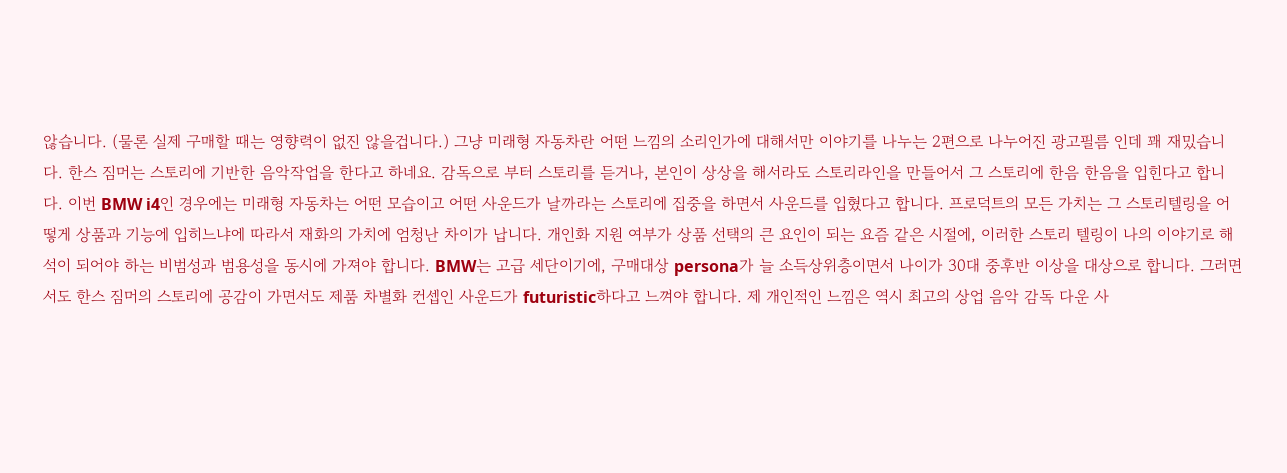않습니다. (물론 실제 구매할 때는 영향력이 없진 않을겁니다.) 그냥 미래형 자동차란 어떤 느낌의 소리인가에 대해서만 이야기를 나누는 2편으로 나누어진 광고필름 인데 꽤 재밌습니다. 한스 짐머는 스토리에 기반한 음악작업을 한다고 하네요. 감독으로 부터 스토리를 듣거나, 본인이 상상을 해서라도 스토리라인을 만들어서 그 스토리에 한음 한음을 입힌다고 합니다. 이번 BMW i4인 경우에는 미래형 자동차는 어떤 모습이고 어떤 사운드가 날까라는 스토리에 집중을 하면서 사운드를 입혔다고 합니다. 프로덕트의 모든 가치는 그 스토리텔링을 어떻게 상품과 기능에 입히느냐에 따라서 재화의 가치에 엄청난 차이가 납니다. 개인화 지원 여부가 상품 선택의 큰 요인이 되는 요즘 같은 시절에, 이러한 스토리 텔링이 나의 이야기로 해석이 되어야 하는 비범성과 범용성을 동시에 가져야 합니다. BMW는 고급 세단이기에, 구매대상 persona가 늘 소득상위층이면서 나이가 30대 중후반 이상을 대상으로 합니다. 그러면서도 한스 짐머의 스토리에 공감이 가면서도 제품 차별화 컨셉인 사운드가 futuristic하다고 느껴야 합니다. 제 개인적인 느낌은 역시 최고의 상업 음악 감독 다운 사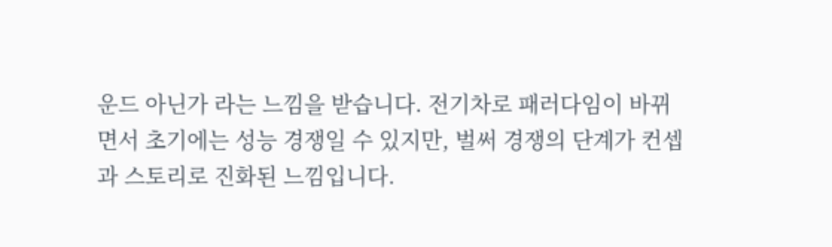운드 아닌가 라는 느낌을 받습니다. 전기차로 패러다임이 바뀌면서 초기에는 성능 경쟁일 수 있지만, 벌써 경쟁의 단계가 컨셉과 스토리로 진화된 느낌입니다.